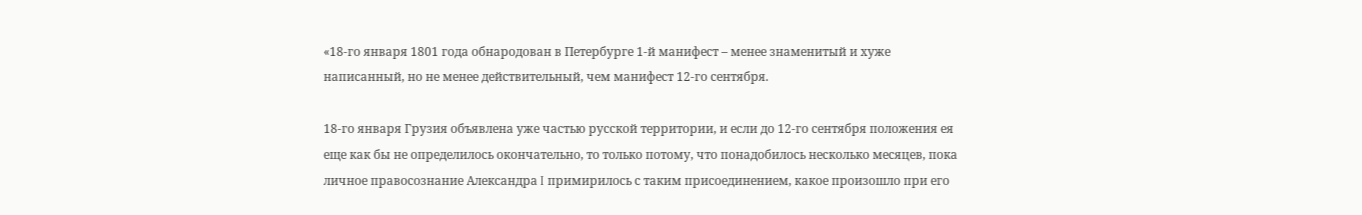«18-го января 1801 года обнародован в Петербурге 1-й манифест – менее знаменитый и хуже написанный, но не менее действительный, чем манифест 12-го сентября.

18-го января Грузия объявлена уже частью русской территории, и если до 12-го сентября положения ея еще как бы не определилось окончательно, то только потому, что понадобилось несколько месяцев, пока личное правосознание Александра I примирилось с таким присоединением, какое произошло при его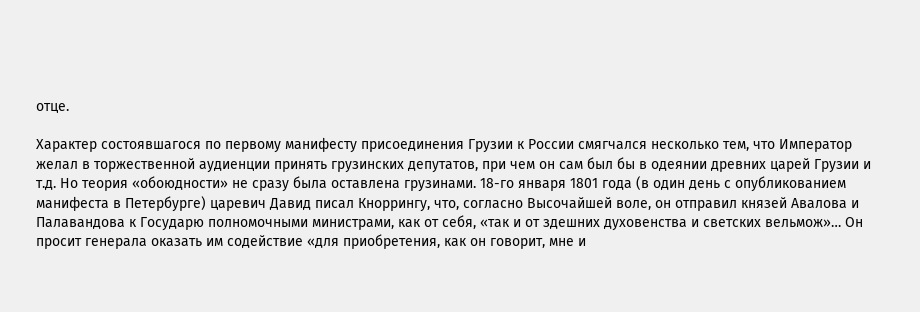отце.

Характер состоявшагося по первому манифесту присоединения Грузии к России смягчался несколько тем, что Император желал в торжественной аудиенции принять грузинских депутатов, при чем он сам был бы в одеянии древних царей Грузии и т.д. Но теория «обоюдности» не сразу была оставлена грузинами. 18-го января 1801 года (в один день с опубликованием манифеста в Петербурге) царевич Давид писал Кноррингу, что, согласно Высочайшей воле, он отправил князей Авалова и Палавандова к Государю полномочными министрами, как от себя, «так и от здешних духовенства и светских вельмож»… Он просит генерала оказать им содействие «для приобретения, как он говорит, мне и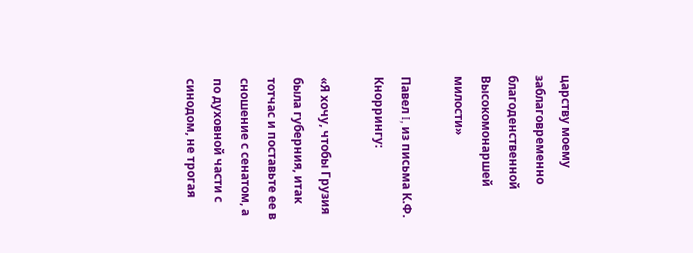царству моему заблаговременно благоденственной Высокомонаршей милости»

Павел I, из письма К.Ф. Кноррингу:

«Я хочу, чтобы Грузия была губерния, итак тотчас и поставьте ее в сношение с сенатом, а по духовной части с синодом, не трогая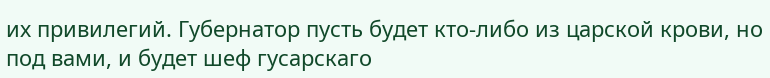их привилегий. Губернатор пусть будет кто-либо из царской крови, но под вами, и будет шеф гусарскаго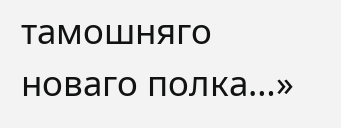тамошняго новаго полка…»